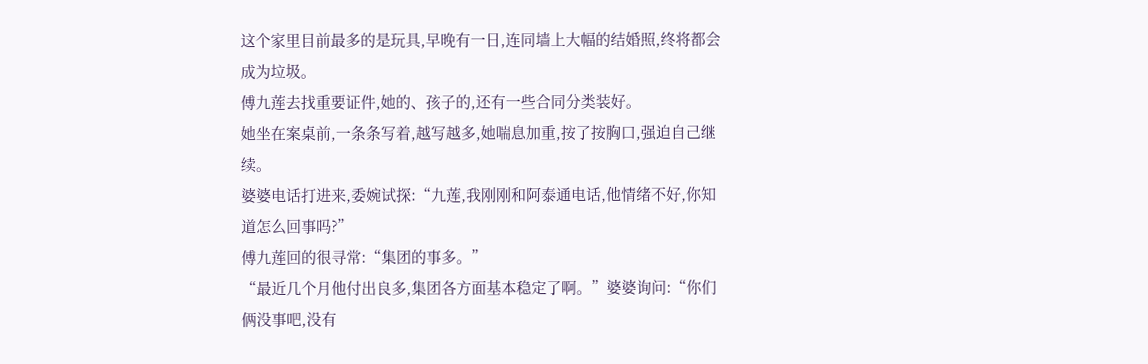这个家里目前最多的是玩具,早晚有一日,连同墙上大幅的结婚照,终将都会成为垃圾。
傅九莲去找重要证件,她的、孩子的,还有一些合同分类装好。
她坐在案桌前,一条条写着,越写越多,她喘息加重,按了按胸口,强迫自己继续。
婆婆电话打进来,委婉试探:“九莲,我刚刚和阿泰通电话,他情绪不好,你知道怎么回事吗?”
傅九莲回的很寻常:“集团的事多。”
“最近几个月他付出良多,集团各方面基本稳定了啊。”婆婆询问:“你们俩没事吧,没有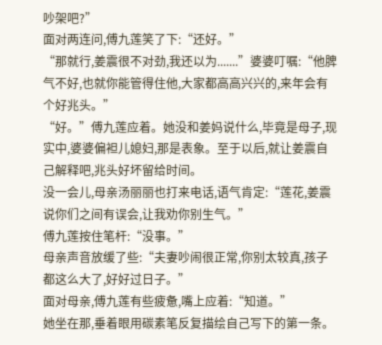吵架吧?”
面对两连问,傅九莲笑了下:“还好。”
“那就行,姜震很不对劲,我还以为.......”婆婆叮嘱:“他脾气不好,也就你能管得住他,大家都高高兴兴的,来年会有个好兆头。”
“好。”傅九莲应着。她没和姜妈说什么,毕竟是母子,现实中,婆婆偏袒儿媳妇,那是表象。至于以后,就让姜震自己解释吧,兆头好坏留给时间。
没一会儿,母亲汤丽丽也打来电话,语气肯定:“莲花,姜震说你们之间有误会,让我劝你别生气。”
傅九莲按住笔杆:“没事。”
母亲声音放缓了些:“夫妻吵闹很正常,你别太较真,孩子都这么大了,好好过日子。”
面对母亲,傅九莲有些疲惫,嘴上应着:“知道。”
她坐在那,垂着眼用碳素笔反复描绘自己写下的第一条。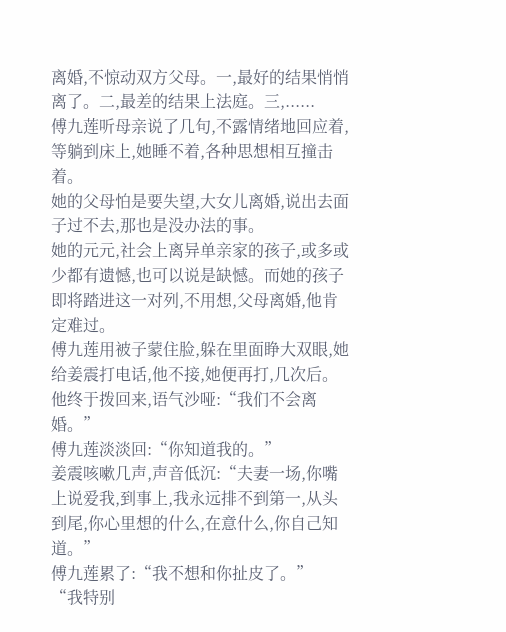离婚,不惊动双方父母。一,最好的结果悄悄离了。二,最差的结果上法庭。三,......
傅九莲听母亲说了几句,不露情绪地回应着,等躺到床上,她睡不着,各种思想相互撞击着。
她的父母怕是要失望,大女儿离婚,说出去面子过不去,那也是没办法的事。
她的元元,社会上离异单亲家的孩子,或多或少都有遗憾,也可以说是缺憾。而她的孩子即将踏进这一对列,不用想,父母离婚,他肯定难过。
傅九莲用被子蒙住脸,躲在里面睁大双眼,她给姜震打电话,他不接,她便再打,几次后。
他终于拨回来,语气沙哑:“我们不会离婚。”
傅九莲淡淡回:“你知道我的。”
姜震咳嗽几声,声音低沉:“夫妻一场,你嘴上说爱我,到事上,我永远排不到第一,从头到尾,你心里想的什么,在意什么,你自己知道。”
傅九莲累了:“我不想和你扯皮了。”
“我特别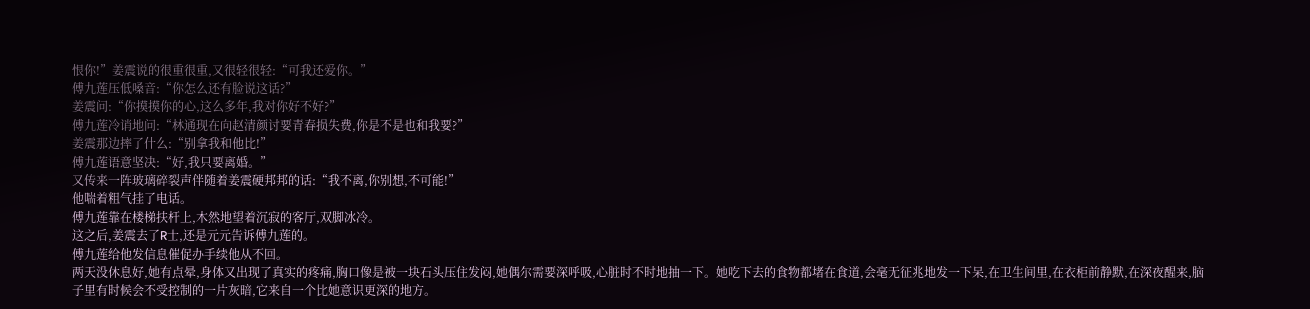恨你!”姜震说的很重很重,又很轻很轻:“可我还爱你。”
傅九莲压低嗓音:“你怎么还有脸说这话?”
姜震问:“你摸摸你的心,这么多年,我对你好不好?”
傅九莲冷诮地问:“林通现在向赵清颜讨要青春损失费,你是不是也和我要?”
姜震那边摔了什么:“别拿我和他比!”
傅九莲语意坚决:“好,我只要离婚。”
又传来一阵玻璃碎裂声伴随着姜震硬邦邦的话:“我不离,你别想,不可能!”
他喘着粗气挂了电话。
傅九莲靠在楼梯扶杆上,木然地望着沉寂的客厅,双脚冰冷。
这之后,姜震去了R士,还是元元告诉傅九莲的。
傅九莲给他发信息催促办手续他从不回。
两天没休息好,她有点晕,身体又出现了真实的疼痛,胸口像是被一块石头压住发闷,她偶尔需要深呼吸,心脏时不时地抽一下。她吃下去的食物都堵在食道,会毫无征兆地发一下呆,在卫生间里,在衣柜前静默,在深夜醒来,脑子里有时候会不受控制的一片灰暗,它来自一个比她意识更深的地方。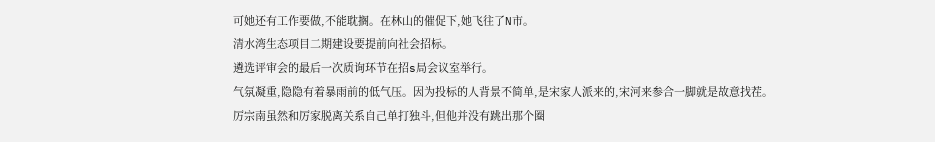可她还有工作要做,不能耽搁。在林山的催促下,她飞往了N市。
清水湾生态项目二期建设要提前向社会招标。
遴选评审会的最后一次质询环节在招s局会议室举行。
气氛凝重,隐隐有着暴雨前的低气压。因为投标的人背景不简单,是宋家人派来的,宋河来参合一脚就是故意找茬。
厉宗南虽然和厉家脱离关系自己单打独斗,但他并没有跳出那个圈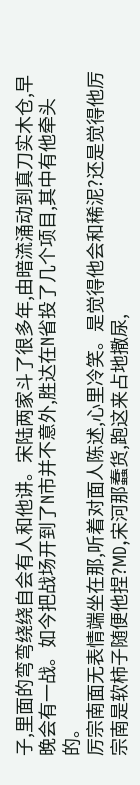子,里面的弯弯绕绕自会有人和他讲。宋陆两家斗了很多年,由暗流涌动到真刀实木仓,早晚会有一战。如今把战场开到了N市并不意外,胜达在N省投了几个项目,其中有他牵头的。
厉宗南面无表情端坐在那,听着对面人陈述,心里冷笑。是觉得他会和稀泥?还是觉得他厉宗南是软柿子随便他捏?MD,宋河那蠢货,跑这来占地撒尿,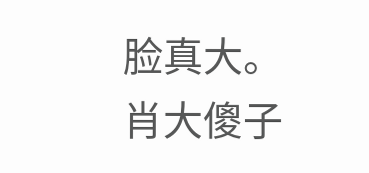脸真大。
肖大傻子